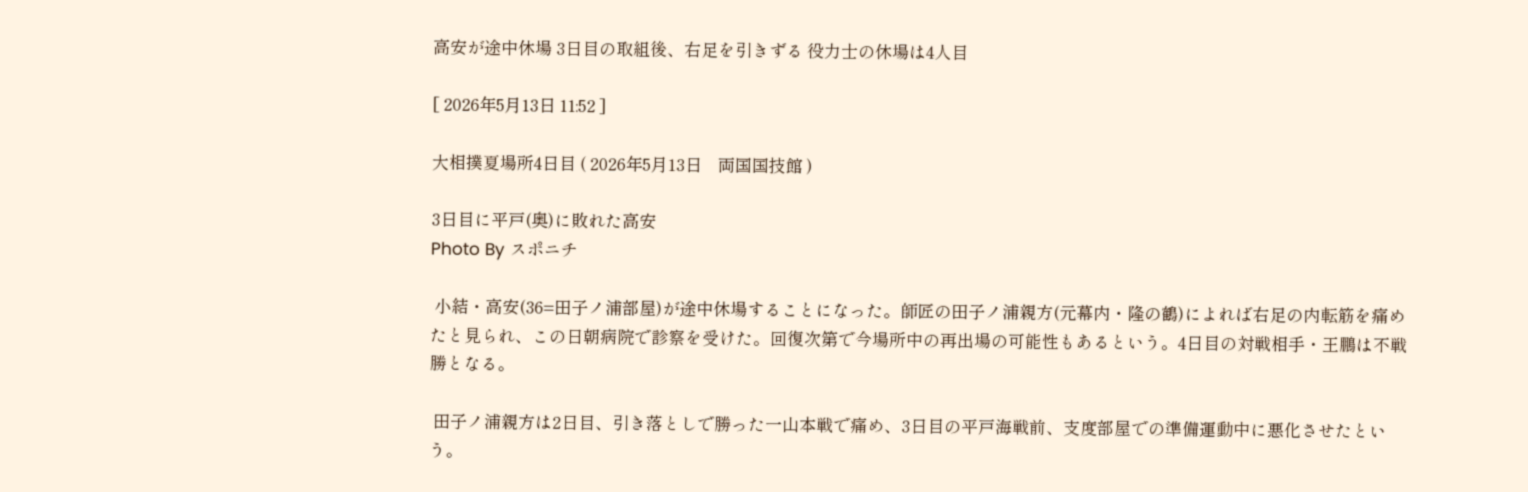高安が途中休場 3日目の取組後、右足を引きずる 役力士の休場は4人目

[ 2026年5月13日 11:52 ]

大相撲夏場所4日目 ( 2026年5月13日    両国国技館 )

3日目に平戸(奥)に敗れた高安
Photo By スポニチ

 小結・高安(36=田子ノ浦部屋)が途中休場することになった。師匠の田子ノ浦親方(元幕内・隆の鶴)によれば右足の内転筋を痛めたと見られ、この日朝病院で診察を受けた。回復次第で今場所中の再出場の可能性もあるという。4日目の対戦相手・王鵬は不戦勝となる。

 田子ノ浦親方は2日目、引き落としで勝った一山本戦で痛め、3日目の平戸海戦前、支度部屋での準備運動中に悪化させたという。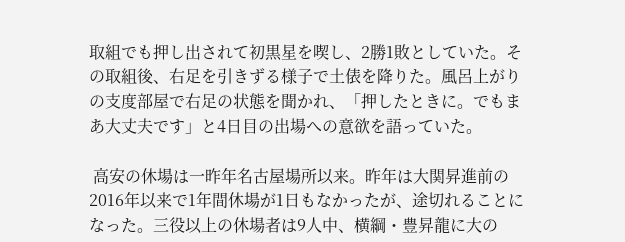取組でも押し出されて初黒星を喫し、2勝1敗としていた。その取組後、右足を引きずる様子で土俵を降りた。風呂上がりの支度部屋で右足の状態を聞かれ、「押したときに。でもまあ大丈夫です」と4日目の出場への意欲を語っていた。

 高安の休場は一昨年名古屋場所以来。昨年は大関昇進前の2016年以来で1年間休場が1日もなかったが、途切れることになった。三役以上の休場者は9人中、横綱・豊昇龍に大の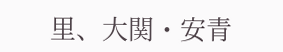里、大関・安青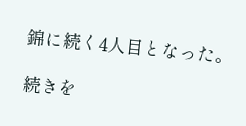錦に続く4人目となった。

続きを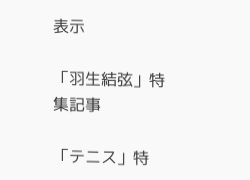表示

「羽生結弦」特集記事

「テニス」特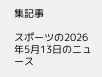集記事

スポーツの2026年5月13日のニュース